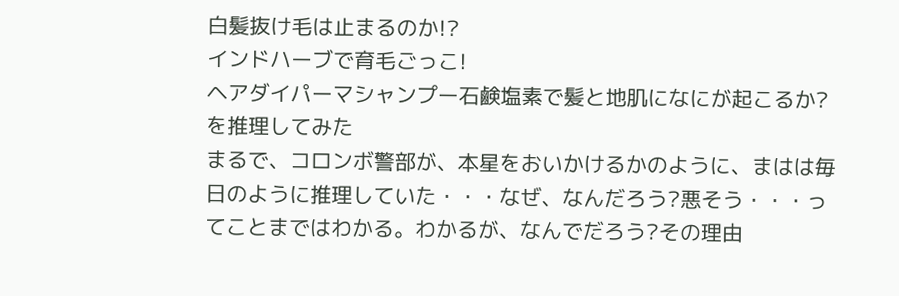白髪抜け毛は止まるのか!?
インドハーブで育毛ごっこ!
ヘアダイパーマシャンプー石鹸塩素で髪と地肌になにが起こるか?を推理してみた
まるで、コロンボ警部が、本星をおいかけるかのように、まはは毎日のように推理していた・・・なぜ、なんだろう?悪そう・・・ってことまではわかる。わかるが、なんでだろう?その理由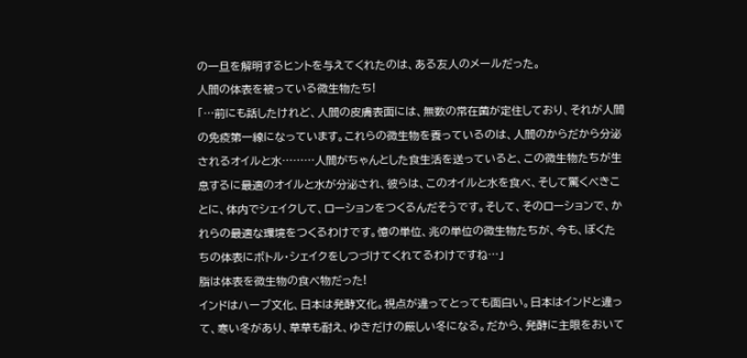の一旦を解明するヒントを与えてくれたのは、ある友人のメールだった。
人間の体表を被っている微生物たち!
「…前にも話したけれど、人間の皮膚表面には、無数の常在菌が定住しており、それが人間の免疫第一線になっています。これらの微生物を養っているのは、人間のからだから分泌されるオイルと水………人間がちゃんとした食生活を送っていると、この微生物たちが生息するに最適のオイルと水が分泌され、彼らは、このオイルと水を食べ、そして驚くべきことに、体内でシェイクして、ローションをつくるんだそうです。そして、そのローションで、かれらの最適な環境をつくるわけです。憶の単位、兆の単位の微生物たちが、今も、ぼくたちの体表にボトル・シェイクをしつづけてくれてるわけですね…」
脂は体表を微生物の食べ物だった!
インドはハーブ文化、日本は発酵文化。視点が違ってとっても面白い。日本はインドと違って、寒い冬があり、草草も耐え、ゆきだけの厳しい冬になる。だから、発酵に主眼をおいて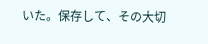いた。保存して、その大切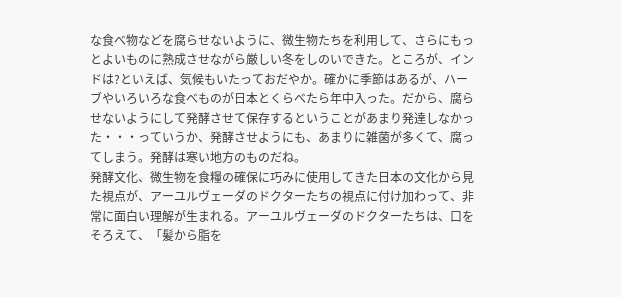な食べ物などを腐らせないように、微生物たちを利用して、さらにもっとよいものに熟成させながら厳しい冬をしのいできた。ところが、インドは?といえば、気候もいたっておだやか。確かに季節はあるが、ハーブやいろいろな食べものが日本とくらべたら年中入った。だから、腐らせないようにして発酵させて保存するということがあまり発達しなかった・・・っていうか、発酵させようにも、あまりに雑菌が多くて、腐ってしまう。発酵は寒い地方のものだね。
発酵文化、微生物を食糧の確保に巧みに使用してきた日本の文化から見た視点が、アーユルヴェーダのドクターたちの視点に付け加わって、非常に面白い理解が生まれる。アーユルヴェーダのドクターたちは、口をそろえて、「髪から脂を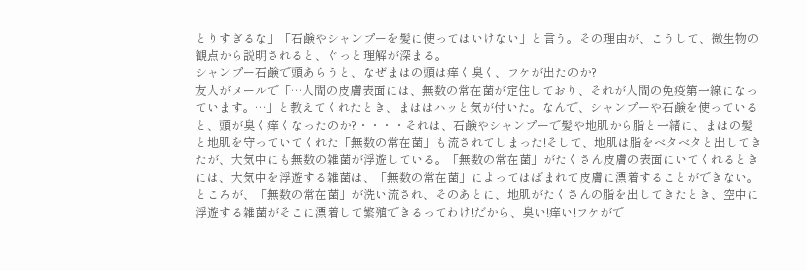とりすぎるな」「石鹸やシャンプーを髪に使ってはいけない」と言う。その理由が、こうして、微生物の観点から説明されると、ぐっと理解が深まる。
シャンプー石鹸で頭あらうと、なぜまはの頭は痒く臭く、フケが出たのか?
友人がメールで「…人間の皮膚表面には、無数の常在菌が定住しており、それが人間の免疫第一線になっています。…」と教えてくれたとき、まははハッと気が付いた。なんで、シャンプーや石鹸を使っていると、頭が臭く痒くなったのか?・・・・それは、石鹸やシャンプーで髪や地肌から脂と一緒に、まはの髪と地肌を守っていてくれた「無数の常在菌」も流されてしまった!そして、地肌は脂をベタベタと出してきたが、大気中にも無数の雑菌が浮遊している。「無数の常在菌」がたくさん皮膚の表面にいてくれるときには、大気中を浮遊する雑菌は、「無数の常在菌」によってはばまれて皮膚に漂着することができない。ところが、「無数の常在菌」が洗い流され、そのあとに、地肌がたくさんの脂を出してきたとき、空中に浮遊する雑菌がそこに漂着して繁殖できるってわけ!だから、臭い!痒い!フケがで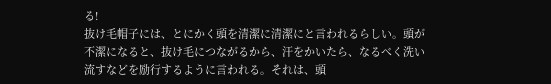る!
抜け毛帽子には、とにかく頭を清潔に清潔にと言われるらしい。頭が不潔になると、抜け毛につながるから、汗をかいたら、なるべく洗い流すなどを励行するように言われる。それは、頭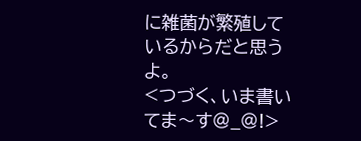に雑菌が繁殖しているからだと思うよ。
<つづく、いま書いてま〜す@_@!>